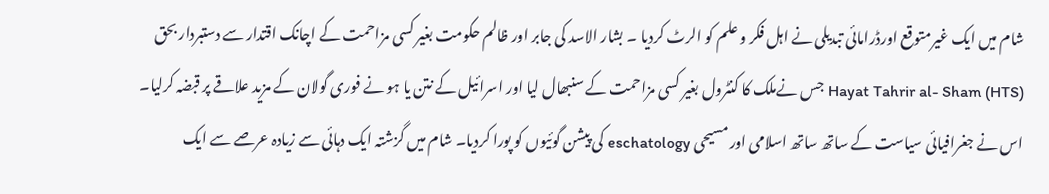شام میں ایک غیرمتوقع اورڈرامائی تبدیلی نے اہل فکر و علم کو الرٹ کردیا ۔ بشار الاسد کی جابر اور ظالم حکومت بغیر کسی مزاحمت کے اچانک اقتدار سے دستبردار بحق Hayat Tahrir al- Sham (HTS) جس نےملک کا کنٹرول بغیر کسی مزاحمت کے سنبھال لیا اور اسرائیل کے نتن یا ہو نے فوری گولان کے مزید علاقے پر قبضہ کرلیا۔ اس نے جغرافیائی سیاست کے ساتھ ساتھ اسلامی اور مسیحی eschatology کی پیشن گوئیوں کو پورا کردیا۔ شام میں گزشتہ ایک دہائی سے زیادہ عرصے سے ایک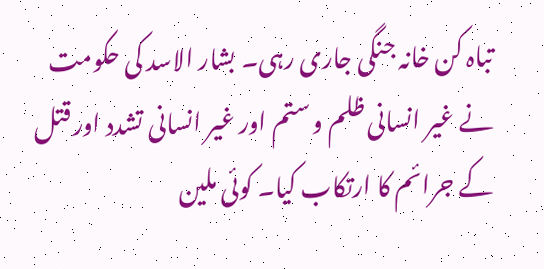تباہ کن خانہ جنگی جاری رہی۔ بشار الاسد کی حکومت نے غیر انسانی ظلم و ستم اور غیر انسانی تشدد اور قتل کے جرائم کا ارتکاب کیا۔ کوئی ملین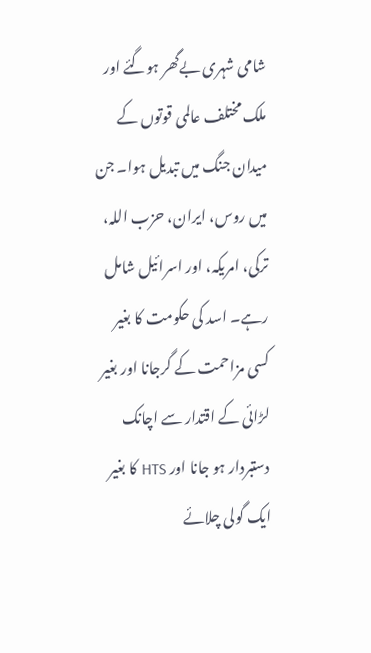شامی شہری بےگھر ہوگئے اور ملک مختلف عالمی قوتوں کے میدان جنگ میں تبدیل ہوا۔ جن میں روس، ایران، حزب اللہ، ترکی، امریکہ، اور اسرائیل شامل رہے۔ اسد کی حکومت کا بغیر کسی مزاحمت کے گرجانا اور بغیر لڑائی کے اقتدار سے اچانک دستبردار ہو جانا اور HTS کا بغیر ایک گولی چلائے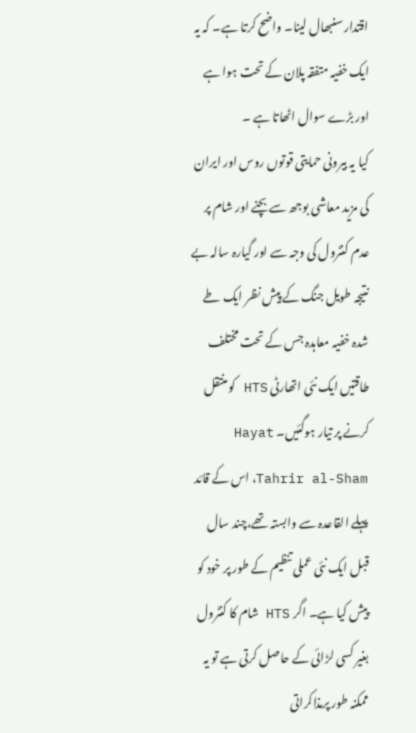اقتدار سنبھال لینا۔ واضح کرتا ہے۔ کہ یہ ایک خفیہ متفقہ پلان کے تحت ہوا ہے اور بڑے سوال اٹھاتا ہے ۔
کیا یہ بیرونی حمایتی قوتوں روس اور ایران کی مزید معاشی بوجھ سے بچنے اور شام پر عدم کنٹرول کی وجہ سے اور گیارہ سالہ بے نتیجہ طویل جنگ کے پیش نظر ایک طے شدہ خفیہ معاہدہ جس کے تحت مختلف طاقتیں ایک نئی اتھارٹی HTS کو منتقل کرنے پر تیار ہوگئیں۔ Hayat Tahrir al-Sham، اس کے قائد پہلے القاعدہ سے وابستہ تھے،چند سال قبل ایک نئی عملی تنظیم کے طور پر خود کو پیش کیا ہے۔ اگر HTS شام کا کنٹرول بغیر کسی لڑائی کے حاصل کرتی ہے تو یہ ممکنہ طور پرمذاکراتی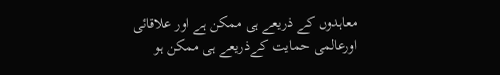معاہدوں کے ذریعے ہی ممکن ہے اور علاقائی اورعالمی حمایت کےذریعے ہی ممکن ہو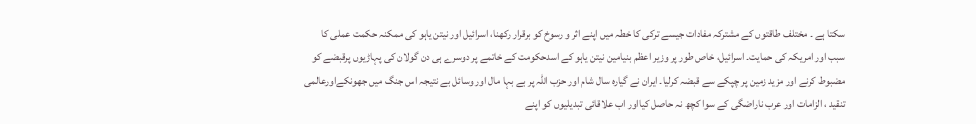سکتا ہے ۔ مختلف طاقتوں کے مشترکہ مفادات جیسے ترکی کا خطہ میں اپنے اثر و رسوخ کو برقرار رکھنا، اسرائیل اور نیتن یاہو کی ممکنہ حکمت عملی کا سبب اور امریکہ کی حمایت۔ اسرائیل، خاص طور پر وزیر اعظم بنیامین نیتن یاہو کے اسدحکومت کے خاتمے پر دوسرے ہی دن گولان کی پہاڑیوں پرقبضے کو مضبوط کرنے اور مزید زمین پر چپکے سے قبضہ کرلیا۔ ایران نے گیارہ سال شام اور حزب اللہ پر بے بہا مال اور وسائل بے نتیجہ اس جنگ میں جھونکےاورعالمی تنقید ، الزامات اور عرب ناراضگی کے سوا کچھ نہ حاصل کیااور اب علاقائی تبدیلیوں کو اپنے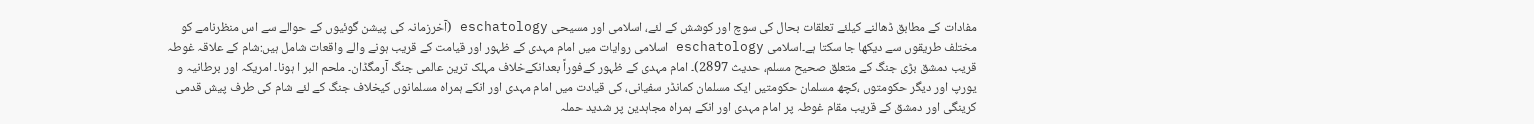مفادات کے مطابق ڈھالنے کیلئے تعلقات بحال کی سوچ اور کوشش کے لئے، اسلامی اور مسیحی eschatology (آخرزمانہ کی پیشن گوئیوں کے حوالے سے اس منظرنامے کو مختلف طریقوں سے دیکھا جا سکتا ہے۔اسلامی eschatology اسلامی روایات میں امام مہدی کے ظہور اور قیامت کے قریب ہونے والے واقعات شامل ہیں:شام کے علاقہ غوطہ قریب دمشق بڑی جنگ کے متعلق صحیح مسلم، حدیث 2897)۔ امام مہدی کے ظہور کےفوراً بعدانکےخلاف مہلک ترین عالمی جنگ آرمگڈان۔ ملحم البر ا ہونا۔ امریکہ اور برطانیہ و یورپ اور دیگر حکومتوں ،کچھ مسلمان حکومتیں ایک مسلمان کمانڈر سفیانی، کی قیادت میں امام مہدی اور انکے ہمراہ مسلمانوں کیخلاف جنگ کے لئے شام کی طرف پیش قدمی کرینگی اور دمشق کے قریب مقام غوطہ پر امام مہدی اور انکے ہمراہ مجاہدین پر شدید حملہ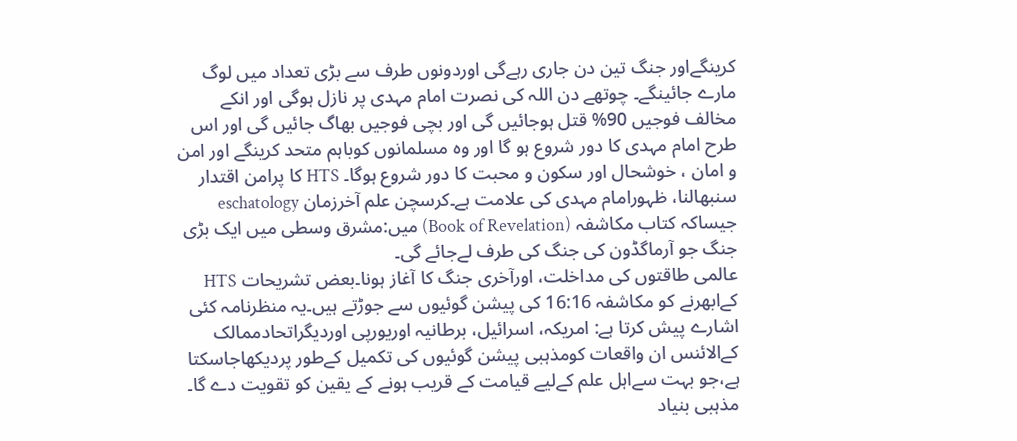کرینگےاور جنگ تین دن جاری رہےگی اوردونوں طرف سے بڑی تعداد میں لوگ مارے جائینگے۔ چوتھے دن اللہ کی نصرت امام مہدی پر نازل ہوگی اور انکے مخالف فوجیں 90% قتل ہوجائیں گی اور بچی فوجیں بھاگ جائیں گی اور اس طرح امام مہدی کا دور شروع ہو گا اور وہ مسلمانوں کوباہم متحد کرینگے اور امن و امان ، خوشحال اور سکون و محبت کا دور شروع ہوگا۔ HTS کا پرامن اقتدار سنبھالنا، ظہورامام مہدی کی علامت ہے۔کرسچن علم آخرزمان eschatology جیساکہ کتاب مکاشفہ (Book of Revelation) میں:مشرق وسطی میں ایک بڑی جنگ جو آرماگڈون کی جنگ کی طرف لےجائے گی۔
عالمی طاقتوں کی مداخلت، اورآخری جنگ کا آغاز ہونا۔بعض تشریحات HTS کےابھرنے کو مکاشفہ 16:16 کی پیشن گوئیوں سے جوڑتے ہیں۔یہ منظرنامہ کئی اشارے پیش کرتا ہے: امریکہ، اسرائیل، برطانیہ اوریورپی اوردیگراتحادممالک کےالائنس ان واقعات کومذہبی پیشن گوئیوں کی تکمیل کےطور پردیکھاجاسکتا ہے،جو بہت سےاہل علم کےلیے قیامت کے قریب ہونے کے یقین کو تقویت دے گا۔
مذہبی بنیاد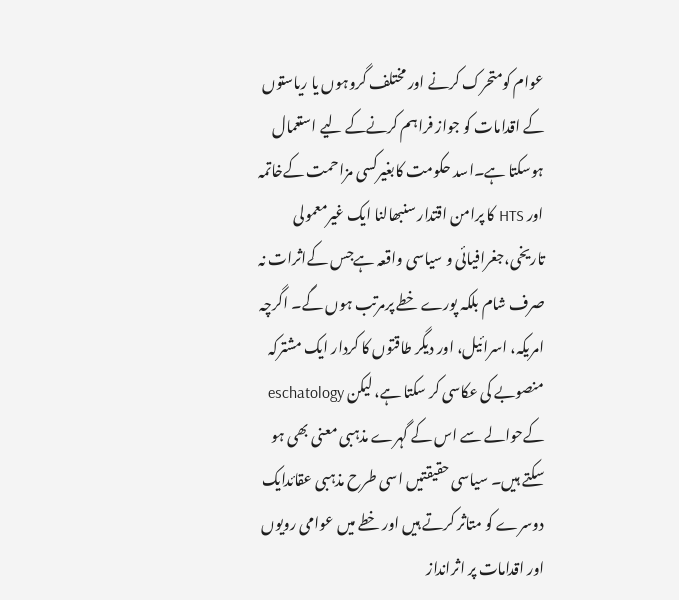عوام کومتحرک کرنے اور مختلف گروہوں یا ریاستوں کے اقدامات کو جواز فراہم کرنےکے لیے استعمال ہوسکتا ہے۔اسد حکومت کابغیرکسی مزاحمت کےخاتمہ اور HTS کا پرامن اقتدار سنبھالنا ایک غیرمعمولی تاریخی،جغرافیائی و سیاسی واقعہ ہےجس کےاثرات نہ صرف شام بلکہ پورے خطے پرمرتب ہوں گے۔ اگرچہ امریکہ، اسرائیل، اور دیگر طاقتوں کا کردار ایک مشترکہ منصوبے کی عکاسی کر سکتا ہے، لیکن eschatology کےحوالے سے اس کے گہرے مذہبی معنی بھی ہو سکتے ہیں۔ سیاسی حقیقتیں اسی طرح مذہبی عقائدایک دوسرے کو متاثر کرتے ہیں اور خطے میں عوامی رویوں اور اقدامات پر اثرانداز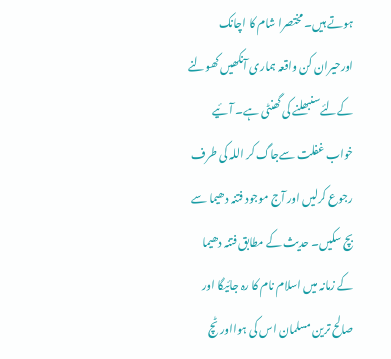ہوتے ہیں۔ مختصرا شام کا اچانک اورحیران کن واقعہ ہماری آنکھیں کھولنے کےلئےسنبھلنے کی گھنٹی ہے۔ آئیے خواب غفلت سےجاگ کر اللہ کی طرف رجوع کرلیں اور آج موجود فتنہ دھیما سے بچ سکیں۔ حدیث کے مطابق فتنہ دھیما کے زمانہ میں اسلام نام کا رہ جائیگا اور صالح ترین مسلمان اس کی ہوااور ٹچ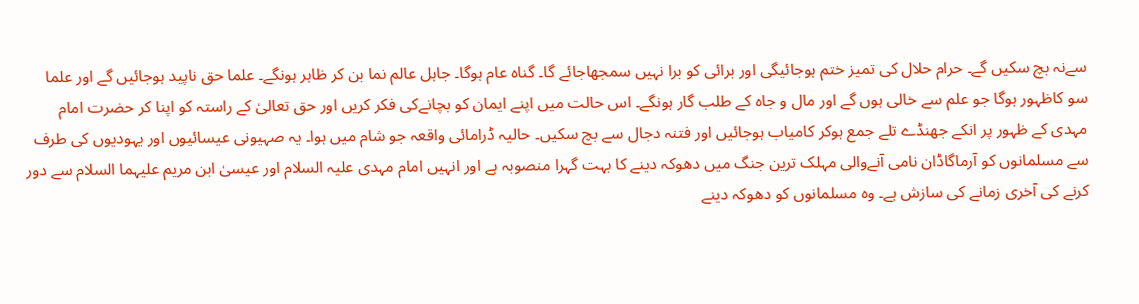سےنہ بچ سکیں گے۔ حرام حلال کی تمیز ختم ہوجائیگی اور برائی کو برا نہیں سمجھاجائے گا۔ گناہ عام ہوگا۔ جاہل عالم نما بن کر ظاہر ہونگے۔ علما حق ناپید ہوجائیں گے اور علما سو کاظہور ہوگا جو علم سے خالی ہوں گے اور مال و جاہ کے طلب گار ہونگے۔ اس حالت میں اپنے ایمان کو بچانےکی فکر کریں اور حق تعالیٰ کے راستہ کو اپنا کر حضرت امام مہدی کے ظہور پر انکے جھنڈے تلے جمع ہوکر کامیاب ہوجائیں اور فتنہ دجال سے بچ سکیں۔ حالیہ ڈرامائی واقعہ جو شام میں ہوا۔ یہ صہیونی عیسائیوں اور یہودیوں کی طرف سے مسلمانوں کو آرماگاڈان نامی آنےوالی مہلک ترین جنگ میں دھوکہ دینے کا بہت گہرا منصوبہ ہے اور انہیں امام مہدی علیہ السلام اور عیسیٰ ابن مریم علیہما السلام سے دور کرنے کی آخری زمانے کی سازش ہے۔ وہ مسلمانوں کو دھوکہ دینے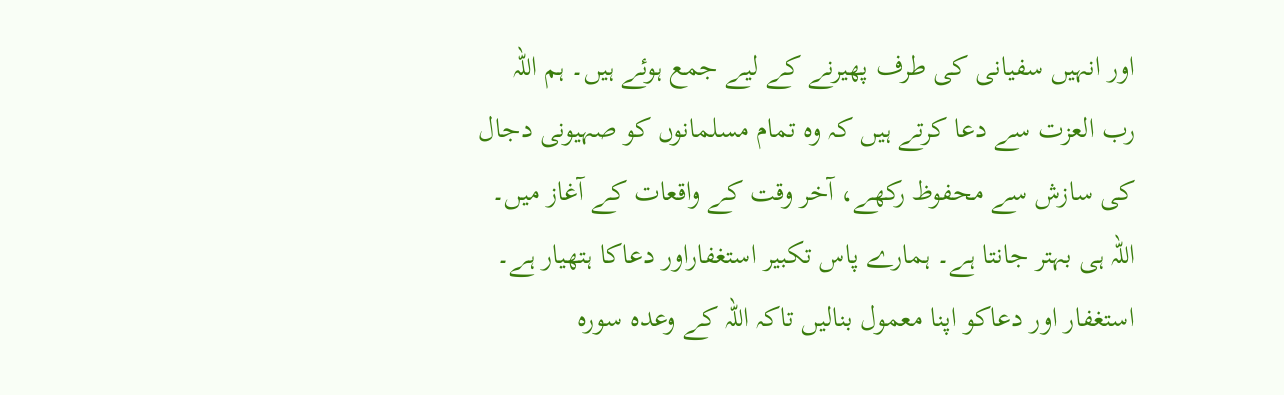اور انہیں سفیانی کی طرف پھیرنے کے لیے جمع ہوئے ہیں۔ ہم اللہ رب العزت سے دعا کرتے ہیں کہ وہ تمام مسلمانوں کو صہیونی دجال کی سازش سے محفوظ رکھے، آخر وقت کے واقعات کے آغاز میں۔ اللہ ہی بہتر جانتا ہے۔ ہمارے پاس تکبیر استغفاراور دعاکا ہتھیار ہے۔ استغفار اور دعاکو اپنا معمول بنالیں تاکہ اللہ کے وعدہ سورہ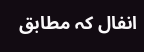انفال کہ مطابق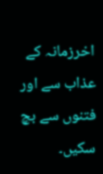اخرزمانہ کے عذاب سے اور فتنوں سے بچ سکیں۔